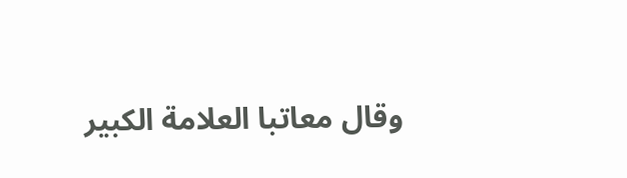وقال معاتبا العلامة الكبير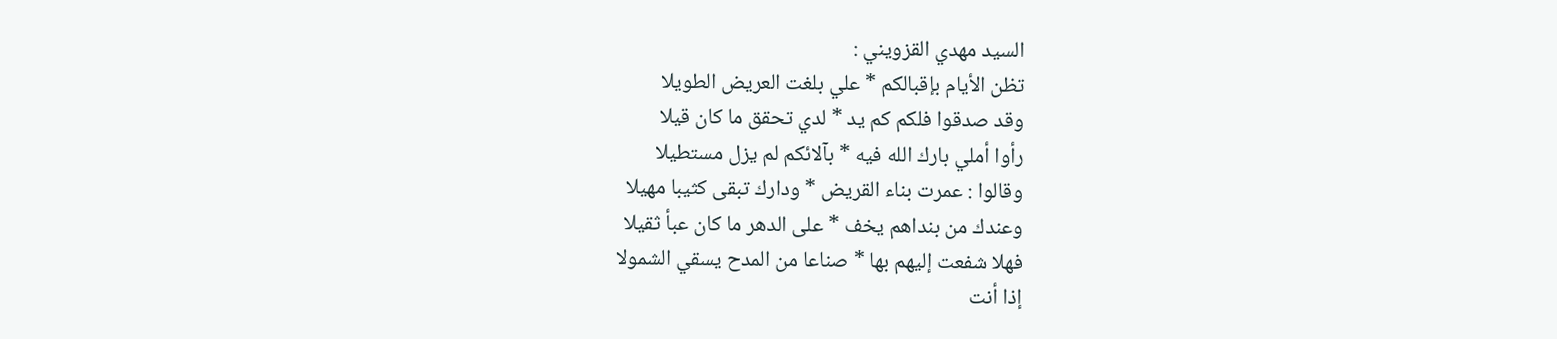السيد مهدي القزويني :
تظن الأيام بإقبالكم * علي بلغت العريض الطويلا
وقد صدقوا فلكم كم يد * لدي تحقق ما كان قيلا
رأوا أملي بارك الله فيه * بآلائكم لم يزل مستطيلا
وقالوا : عمرت بناء القريض * ودارك تبقى كثيبا مهيلا
وعندك من بنداهم يخف * على الدهر ما كان عبأ ثقيلا
فهلا شفعت إليهم بها * صناعا من المدح يسقي الشمولا
إذا أنت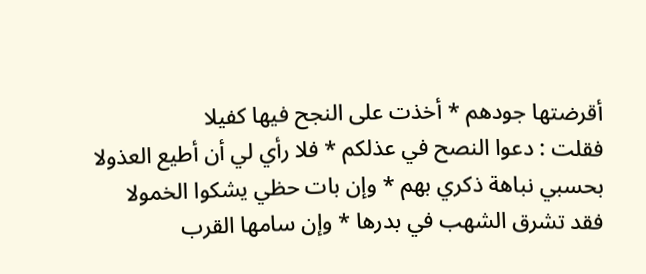أقرضتها جودهم * أخذت على النجح فيها كفيلا
فقلت : دعوا النصح في عذلكم * فلا رأي لي أن أطيع العذولا
بحسبي نباهة ذكري بهم * وإن بات حظي يشكوا الخمولا
فقد تشرق الشهب في بدرها * وإن سامها القرب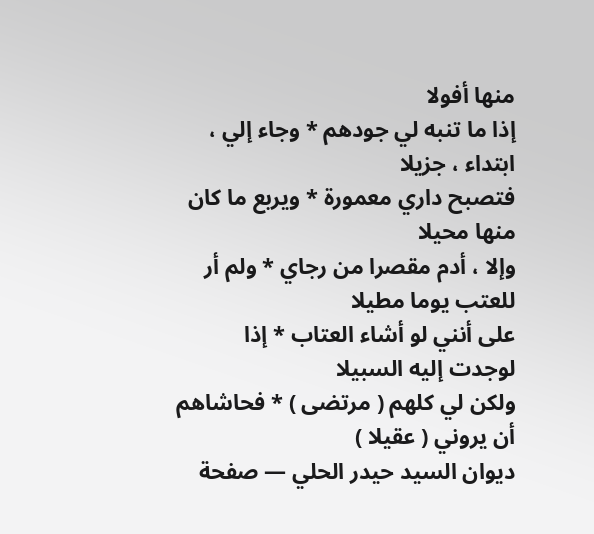منها أفولا
إذا ما تنبه لي جودهم * وجاء إلي ، ابتداء ، جزيلا
فتصبح داري معمورة * ويربع ما كان منها محيلا
وإلا ، أدم مقصرا من رجاي * ولم أر للعتب يوما مطيلا
على أنني لو أشاء العتاب * إذا لوجدت إليه السبيلا
ولكن لي كلهم ( مرتضى ) * فحاشاهم أن يروني ( عقيلا )
ديوان السيد حيدر الحلي — صفحة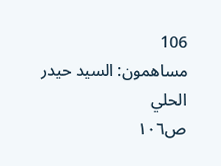106
مساهمون: السيد حيدر الحلي
ص١٠٦